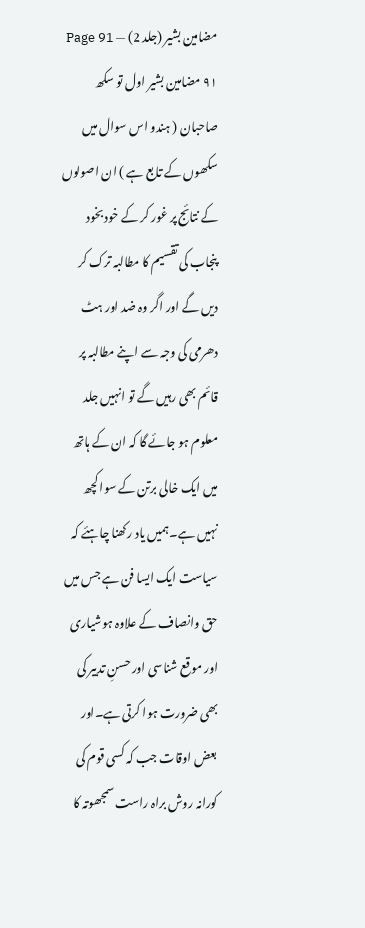مضامین بشیر (جلد 2) — Page 91
۹۱ مضامین بشیر اول تو سکھ صاحبان ( ہندو اس سوال میں سکھوں کے تابع ہے ) ان اصولوں کے نتائج پر غور کر کے خود بخود پنجاب کی تقسیم کا مطالبہ ترک کر دیں گے اور اگر وہ ضد اور ہٹ دھرمی کی وجہ سے اپنے مطالبہ پر قائم بھی رہیں گے تو انہیں جلد معلوم ہو جائے گا کہ ان کے ہاتھ میں ایک خالی برتن کے سوا کچھ نہیں ہے۔ہمیں یاد رکھنا چاہئے کہ سیاست ایک ایسا فن ہے جس میں حق وانصاف کے علاوہ ہوشیاری اور موقع شناسی اور حسنِ تدبیر کی بھی ضرورت ہوا کرتی ہے۔اور بعض اوقات جب کہ کسی قوم کی کورانہ روش براہ راست سمجھوتہ کا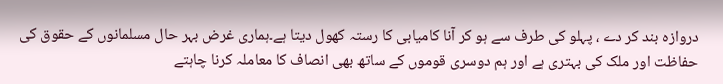دروازہ بند کر دے ، پہلو کی طرف سے ہو کر آنا کامیابی کا رستہ کھول دیتا ہے۔ہماری غرض بہر حال مسلمانوں کے حقوق کی حفاظت اور ملک کی بہتری ہے اور ہم دوسری قوموں کے ساتھ بھی انصاف کا معاملہ کرنا چاہتے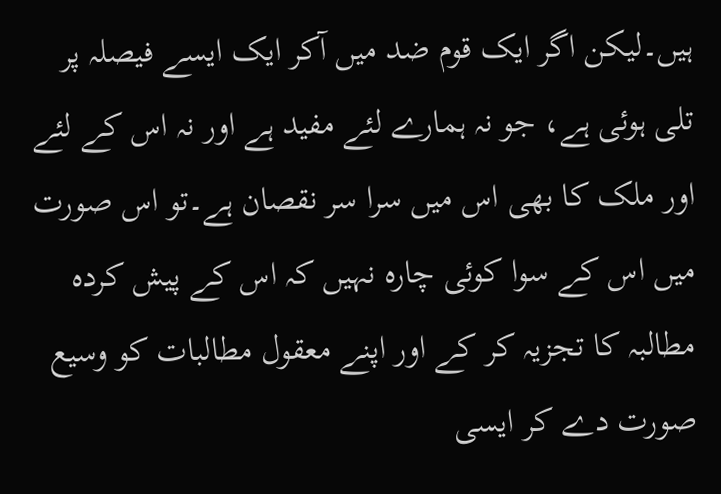ہیں۔لیکن اگر ایک قوم ضد میں آکر ایک ایسے فیصلہ پر تلی ہوئی ہے، جو نہ ہمارے لئے مفید ہے اور نہ اس کے لئے اور ملک کا بھی اس میں سرا سر نقصان ہے۔تو اس صورت میں اس کے سوا کوئی چارہ نہیں کہ اس کے پیش کردہ مطالبہ کا تجزیہ کر کے اور اپنے معقول مطالبات کو وسیع صورت دے کر ایسی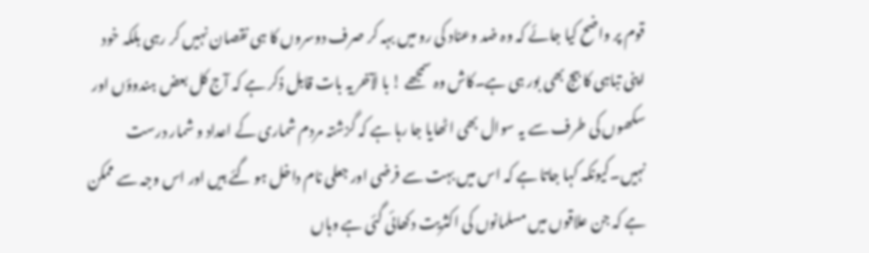قوم پر واضح کیا جائے کہ وہ ضد وعناد کی رو میں بہہ کر صرف دوسروں کا ہی نقصان نہیں کر رہی بلکہ خود اپنی تباہی کا بیج بھی بور ہی ہے۔کاش وہ سمجھے ! با لآخر یہ بات قابل ذکر ہے کہ آج کل بعض ہندوؤں اور سکھوں کی طرف سے یہ سوال بھی اٹھایا جا رہا ہے کہ گزشتہ مردم شماری کے اعداد و شمار درست نہیں۔کیونکہ کہا جاتا ہے کہ اس میں بہت سے فرضی اور جعلی نام داخل ہو گئے ہیں اور اس وجہ سے ممکن ہے کہ جن علاقوں میں مسلمانوں کی اکثریت دکھائی گئی ہے وہاں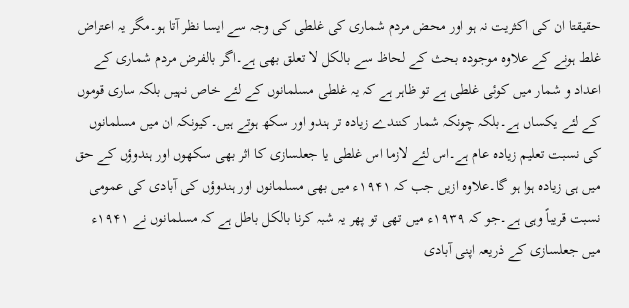حقیقتا ان کی اکثریت نہ ہو اور محض مردم شماری کی غلطی کی وجہ سے ایسا نظر آتا ہو۔مگر یہ اعتراض غلط ہونے کے علاوہ موجودہ بحث کے لحاظ سے بالکل لا تعلق بھی ہے۔اگر بالفرض مردم شماری کے اعداد و شمار میں کوئی غلطی ہے تو ظاہر ہے کہ یہ غلطی مسلمانوں کے لئے خاص نہیں بلکہ ساری قوموں کے لئے یکساں ہے۔بلکہ چونکہ شمار کنندے زیادہ تر ہندو اور سکھ ہوتے ہیں۔کیونکہ ان میں مسلمانوں کی نسبت تعلیم زیادہ عام ہے۔اس لئے لازما اس غلطی یا جعلسازی کا اثر بھی سکھوں اور ہندوؤں کے حق میں ہی زیادہ ہوا ہو گا۔علاوہ ازیں جب کہ ۱۹۴۱ء میں بھی مسلمانوں اور ہندوؤں کی آبادی کی عمومی نسبت قریباً وہی ہے۔جو کہ ۱۹۳۹ء میں تھی تو پھر یہ شبہ کرنا بالکل باطل ہے کہ مسلمانوں نے ۱۹۴۱ء میں جعلسازی کے ذریعہ اپنی آبادی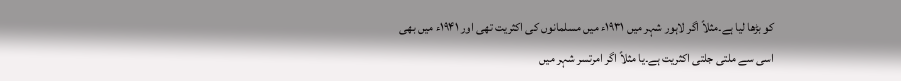کو بڑھا لیا ہے۔مثلاً اگر لاہور شہر میں ۱۹۳۱ء میں مسلمانوں کی اکثریت تھی اور ۱۹۴۱ء میں بھی اسی سے ملتی جلتی اکثریت ہے۔یا مثلاً اگر امرتسر شہر میں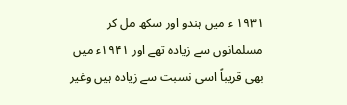۱۹۳۱ ء میں ہندو اور سکھ مل کر مسلمانوں سے زیادہ تھے اور ۱۹۴۱ء میں بھی قریباً اسی نسبت سے زیادہ ہیں وغیر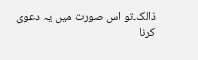ذالک۔تو اس صورت میں یہ دعوی کرنا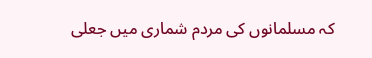کہ مسلمانوں کی مردم شماری میں جعلی